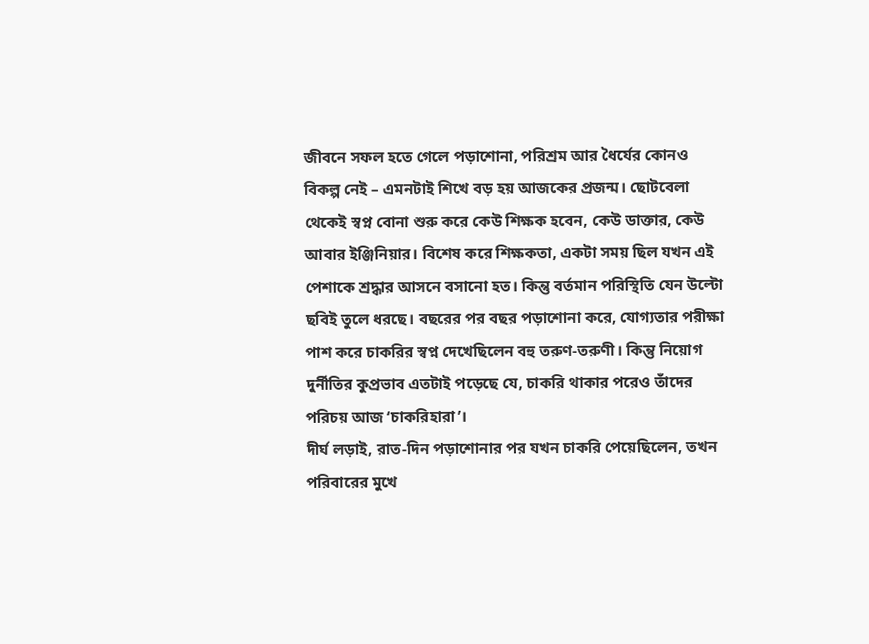জীবনে সফল হতে গেলে পড়াশোনা, পরিশ্রম আর ধৈর্যের কোনও বিকল্প নেই – এমনটাই শিখে বড় হয় আজকের প্রজন্ম। ছোটবেলা থেকেই স্বপ্ন বোনা শুরু করে কেউ শিক্ষক হবেন, কেউ ডাক্তার, কেউ আবার ইঞ্জিনিয়ার। বিশেষ করে শিক্ষকতা, একটা সময় ছিল যখন এই পেশাকে শ্রদ্ধার আসনে বসানো হত। কিন্তু বর্তমান পরিস্থিতি যেন উল্টো ছবিই তুলে ধরছে। বছরের পর বছর পড়াশোনা করে, যোগ্যতার পরীক্ষা পাশ করে চাকরির স্বপ্ন দেখেছিলেন বহু তরুণ-তরুণী। কিন্তু নিয়োগ দুর্নীতির কুপ্রভাব এতটাই পড়েছে যে, চাকরি থাকার পরেও তাঁদের পরিচয় আজ ‘চাকরিহারা’।
দীর্ঘ লড়াই, রাত-দিন পড়াশোনার পর যখন চাকরি পেয়েছিলেন, তখন পরিবারের মুখে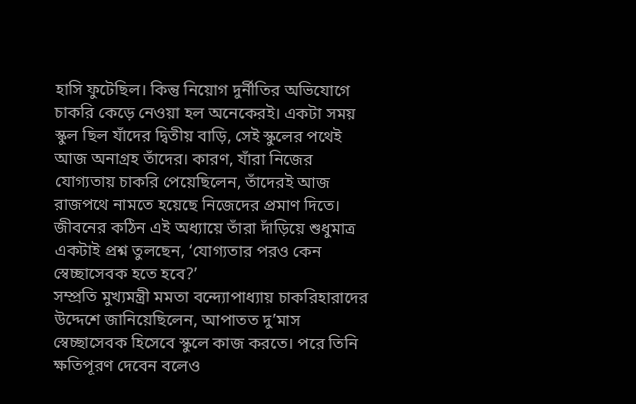হাসি ফুটেছিল। কিন্তু নিয়োগ দুর্নীতির অভিযোগে চাকরি কেড়ে নেওয়া হল অনেকেরই। একটা সময় স্কুল ছিল যাঁদের দ্বিতীয় বাড়ি, সেই স্কুলের পথেই আজ অনাগ্রহ তাঁদের। কারণ, যাঁরা নিজের যোগ্যতায় চাকরি পেয়েছিলেন, তাঁদেরই আজ রাজপথে নামতে হয়েছে নিজেদের প্রমাণ দিতে। জীবনের কঠিন এই অধ্যায়ে তাঁরা দাঁড়িয়ে শুধুমাত্র একটাই প্রশ্ন তুলছেন, ‘যোগ্যতার পরও কেন স্বেচ্ছাসেবক হতে হবে?’
সম্প্রতি মুখ্যমন্ত্রী মমতা বন্দ্যোপাধ্যায় চাকরিহারাদের উদ্দেশে জানিয়েছিলেন, আপাতত দু’মাস স্বেচ্ছাসেবক হিসেবে স্কুলে কাজ করতে। পরে তিনি ক্ষতিপূরণ দেবেন বলেও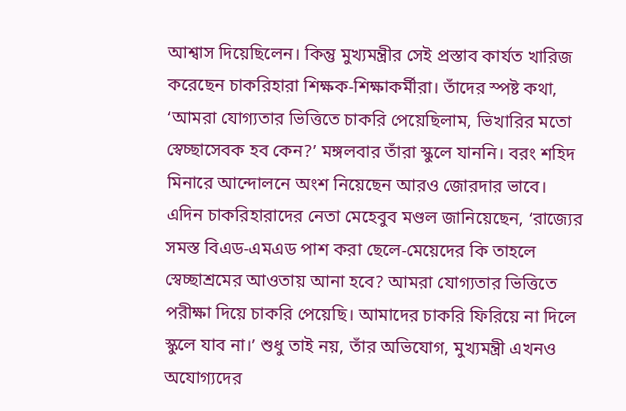আশ্বাস দিয়েছিলেন। কিন্তু মুখ্যমন্ত্রীর সেই প্রস্তাব কার্যত খারিজ করেছেন চাকরিহারা শিক্ষক-শিক্ষাকর্মীরা। তাঁদের স্পষ্ট কথা, ‘আমরা যোগ্যতার ভিত্তিতে চাকরি পেয়েছিলাম, ভিখারির মতো স্বেচ্ছাসেবক হব কেন?’ মঙ্গলবার তাঁরা স্কুলে যাননি। বরং শহিদ মিনারে আন্দোলনে অংশ নিয়েছেন আরও জোরদার ভাবে।
এদিন চাকরিহারাদের নেতা মেহেবুব মণ্ডল জানিয়েছেন, ‘রাজ্যের সমস্ত বিএড-এমএড পাশ করা ছেলে-মেয়েদের কি তাহলে স্বেচ্ছাশ্রমের আওতায় আনা হবে? আমরা যোগ্যতার ভিত্তিতে পরীক্ষা দিয়ে চাকরি পেয়েছি। আমাদের চাকরি ফিরিয়ে না দিলে স্কুলে যাব না।’ শুধু তাই নয়, তাঁর অভিযোগ, মুখ্যমন্ত্রী এখনও অযোগ্যদের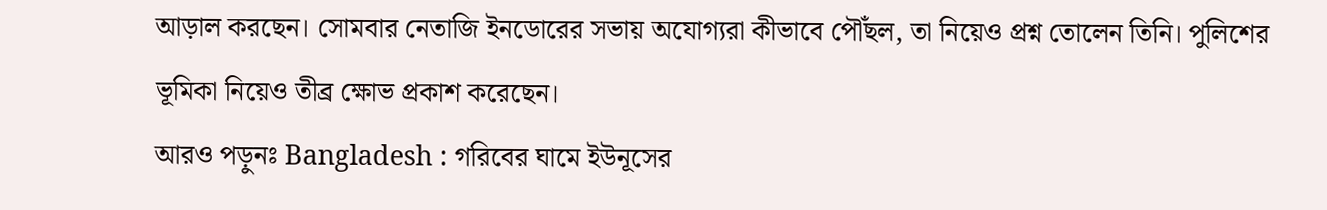আড়াল করছেন। সোমবার নেতাজি ইনডোরের সভায় অযোগ্যরা কীভাবে পৌঁছল, তা নিয়েও প্রশ্ন তোলেন তিনি। পুলিশের ভূমিকা নিয়েও তীব্র ক্ষোভ প্রকাশ করেছেন।
আরও পড়ুনঃ Bangladesh : গরিবের ঘামে ইউনূসের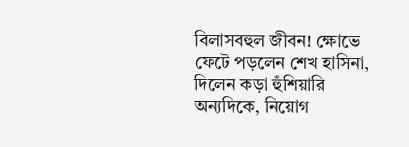বিলাসবহুল জীবন! ক্ষোভে ফেটে পড়লেন শেখ হাসিনা, দিলেন কড়া হুঁশিয়ারি
অন্যদিকে, নিয়োগ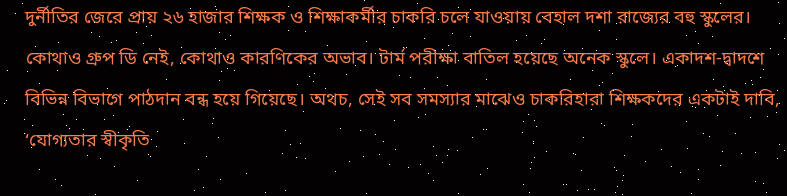দুর্নীতির জেরে প্রায় ২৬ হাজার শিক্ষক ও শিক্ষাকর্মীর চাকরি চলে যাওয়ায় বেহাল দশা রাজ্যের বহু স্কুলের। কোথাও গ্রুপ ডি নেই, কোথাও কারণিকের অভাব। টার্ম পরীক্ষা বাতিল হয়েছে অনেক স্কুলে। একাদশ-দ্বাদশে বিভিন্ন বিভাগে পাঠদান বন্ধ হয়ে গিয়েছে। অথচ, সেই সব সমস্যার মাঝেও চাকরিহারা শিক্ষকদের একটাই দাবি, ‘যোগ্যতার স্বীকৃতি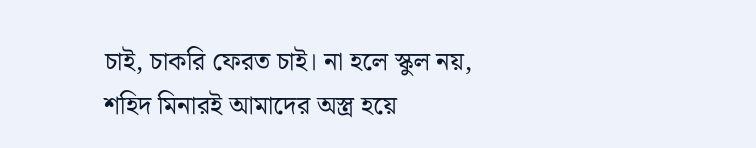চাই, চাকরি ফেরত চাই। না হলে স্কুল নয়, শহিদ মিনারই আমাদের অস্ত্র হয়ে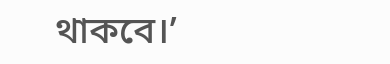থাকবে।’